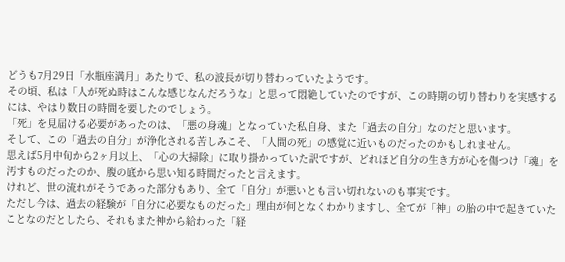どうも7月29日「水瓶座満月」あたりで、私の波長が切り替わっていたようです。
その頃、私は「人が死ぬ時はこんな感じなんだろうな」と思って悶絶していたのですが、この時期の切り替わりを実感するには、やはり数日の時間を要したのでしょう。
「死」を見届ける必要があったのは、「悪の身魂」となっていた私自身、また「過去の自分」なのだと思います。
そして、この「過去の自分」が浄化される苦しみこそ、「人間の死」の感覚に近いものだったのかもしれません。
思えば5月中旬から2ヶ月以上、「心の大掃除」に取り掛かっていた訳ですが、どれほど自分の生き方が心を傷つけ「魂」を汚すものだったのか、腹の底から思い知る時間だったと言えます。
けれど、世の流れがそうであった部分もあり、全て「自分」が悪いとも言い切れないのも事実です。
ただし今は、過去の経験が「自分に必要なものだった」理由が何となくわかりますし、全てが「神」の胎の中で起きていたことなのだとしたら、それもまた神から給わった「経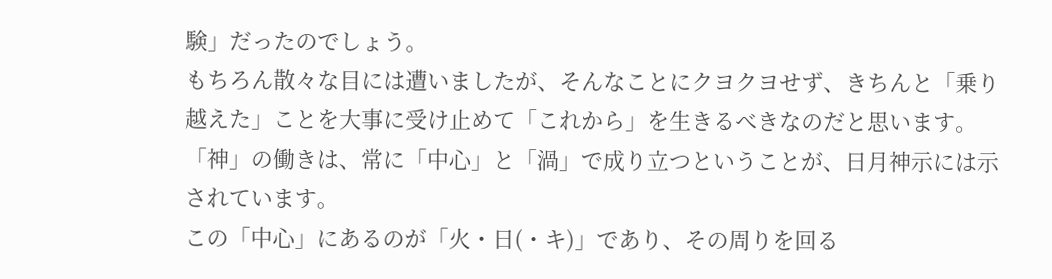験」だったのでしょう。
もちろん散々な目には遭いましたが、そんなことにクヨクヨせず、きちんと「乗り越えた」ことを大事に受け止めて「これから」を生きるべきなのだと思います。
「神」の働きは、常に「中心」と「渦」で成り立つということが、日月神示には示されています。
この「中心」にあるのが「火・日(・キ)」であり、その周りを回る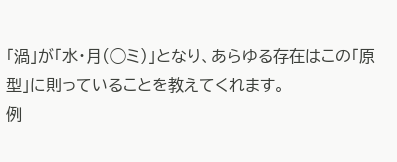「渦」が「水・月(◯ミ)」となり、あらゆる存在はこの「原型」に則っていることを教えてくれます。
例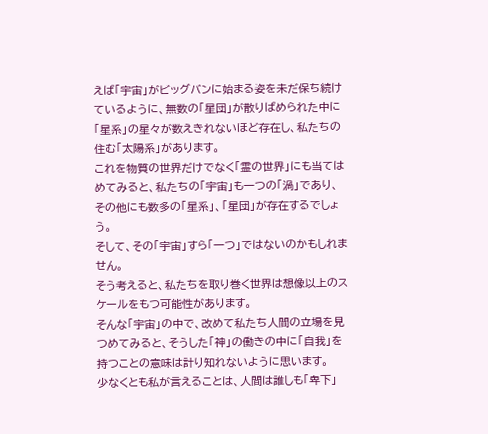えば「宇宙」がビッグバンに始まる姿を未だ保ち続けているように、無数の「星団」が散りばめられた中に「星系」の星々が数えきれないほど存在し、私たちの住む「太陽系」があります。
これを物質の世界だけでなく「霊の世界」にも当てはめてみると、私たちの「宇宙」も一つの「渦」であり、その他にも数多の「星系」、「星団」が存在するでしょう。
そして、その「宇宙」すら「一つ」ではないのかもしれません。
そう考えると、私たちを取り巻く世界は想像以上のスケールをもつ可能性があります。
そんな「宇宙」の中で、改めて私たち人間の立場を見つめてみると、そうした「神」の働きの中に「自我」を持つことの意味は計り知れないように思います。
少なくとも私が言えることは、人間は誰しも「卑下」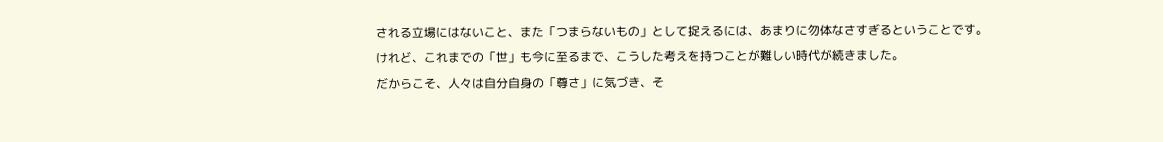される立場にはないこと、また「つまらないもの」として捉えるには、あまりに勿体なさすぎるということです。
けれど、これまでの「世」も今に至るまで、こうした考えを持つことが難しい時代が続きました。
だからこそ、人々は自分自身の「尊さ」に気づき、そ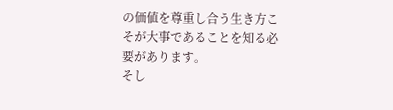の価値を尊重し合う生き方こそが大事であることを知る必要があります。
そし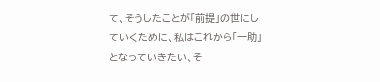て、そうしたことが「前提」の世にしていくために、私はこれから「一助」となっていきたい、そ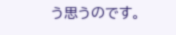う思うのです。